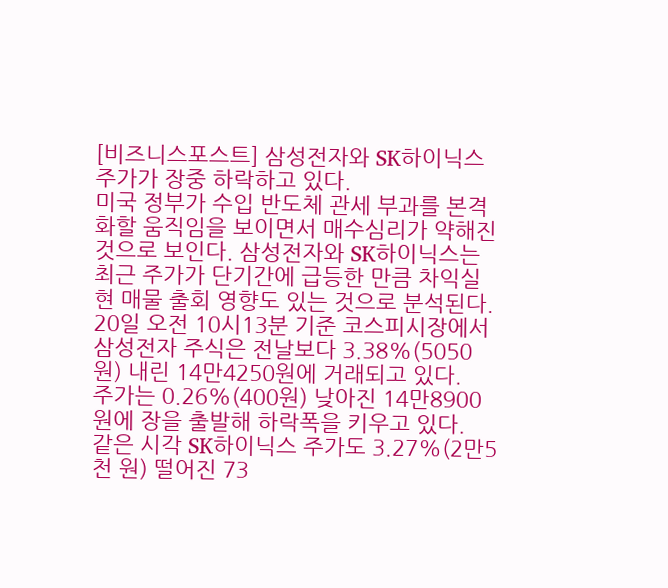[비즈니스포스트] 삼성전자와 SK하이닉스 주가가 장중 하락하고 있다.
미국 정부가 수입 반도체 관세 부과를 본격화할 움직임을 보이면서 매수심리가 약해진 것으로 보인다. 삼성전자와 SK하이닉스는 최근 주가가 단기간에 급등한 만큼 차익실현 매물 출회 영향도 있는 것으로 분석된다.
20일 오전 10시13분 기준 코스피시장에서 삼성전자 주식은 전날보다 3.38%(5050원) 내린 14만4250원에 거래되고 있다.
주가는 0.26%(400원) 낮아진 14만8900원에 장을 출발해 하락폭을 키우고 있다.
같은 시각 SK하이닉스 주가도 3.27%(2만5천 원) 떨어진 73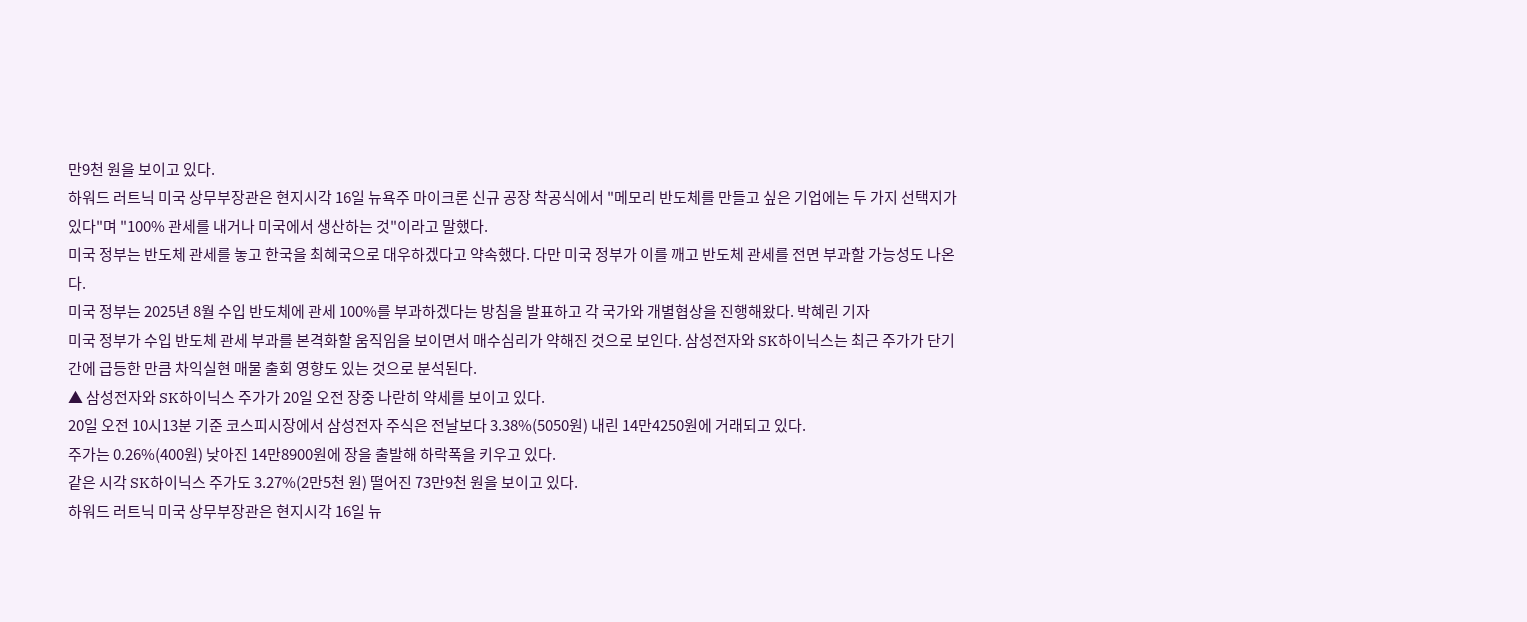만9천 원을 보이고 있다.
하워드 러트닉 미국 상무부장관은 현지시각 16일 뉴욕주 마이크론 신규 공장 착공식에서 "메모리 반도체를 만들고 싶은 기업에는 두 가지 선택지가 있다"며 "100% 관세를 내거나 미국에서 생산하는 것"이라고 말했다.
미국 정부는 반도체 관세를 놓고 한국을 최혜국으로 대우하겠다고 약속했다. 다만 미국 정부가 이를 깨고 반도체 관세를 전면 부과할 가능성도 나온다.
미국 정부는 2025년 8월 수입 반도체에 관세 100%를 부과하겠다는 방침을 발표하고 각 국가와 개별협상을 진행해왔다. 박혜린 기자
미국 정부가 수입 반도체 관세 부과를 본격화할 움직임을 보이면서 매수심리가 약해진 것으로 보인다. 삼성전자와 SK하이닉스는 최근 주가가 단기간에 급등한 만큼 차익실현 매물 출회 영향도 있는 것으로 분석된다.
▲ 삼성전자와 SK하이닉스 주가가 20일 오전 장중 나란히 약세를 보이고 있다.
20일 오전 10시13분 기준 코스피시장에서 삼성전자 주식은 전날보다 3.38%(5050원) 내린 14만4250원에 거래되고 있다.
주가는 0.26%(400원) 낮아진 14만8900원에 장을 출발해 하락폭을 키우고 있다.
같은 시각 SK하이닉스 주가도 3.27%(2만5천 원) 떨어진 73만9천 원을 보이고 있다.
하워드 러트닉 미국 상무부장관은 현지시각 16일 뉴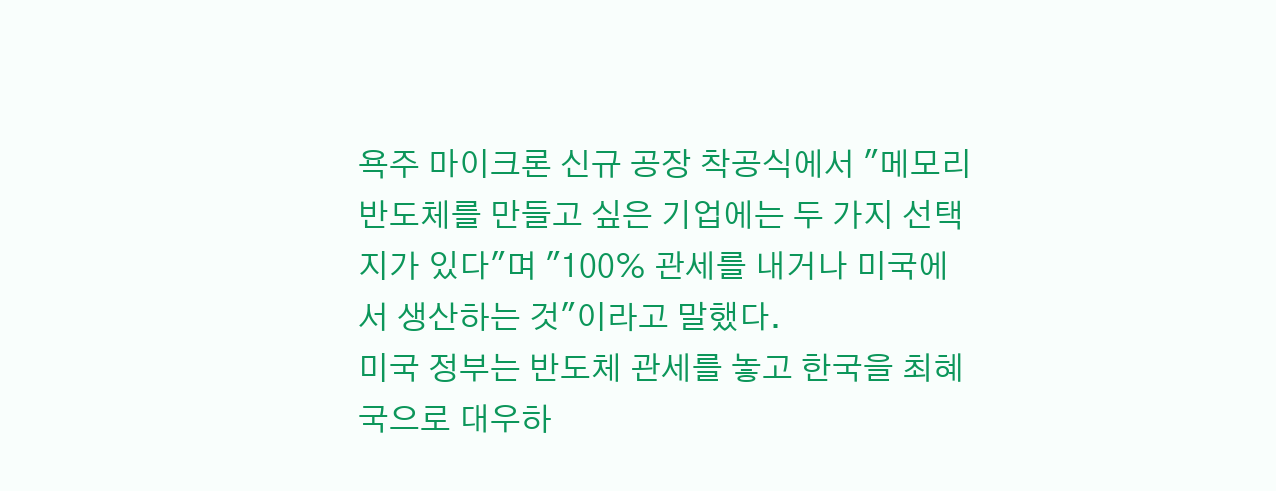욕주 마이크론 신규 공장 착공식에서 "메모리 반도체를 만들고 싶은 기업에는 두 가지 선택지가 있다"며 "100% 관세를 내거나 미국에서 생산하는 것"이라고 말했다.
미국 정부는 반도체 관세를 놓고 한국을 최혜국으로 대우하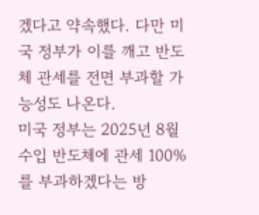겠다고 약속했다. 다만 미국 정부가 이를 깨고 반도체 관세를 전면 부과할 가능성도 나온다.
미국 정부는 2025년 8월 수입 반도체에 관세 100%를 부과하겠다는 방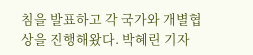침을 발표하고 각 국가와 개별협상을 진행해왔다. 박혜린 기자